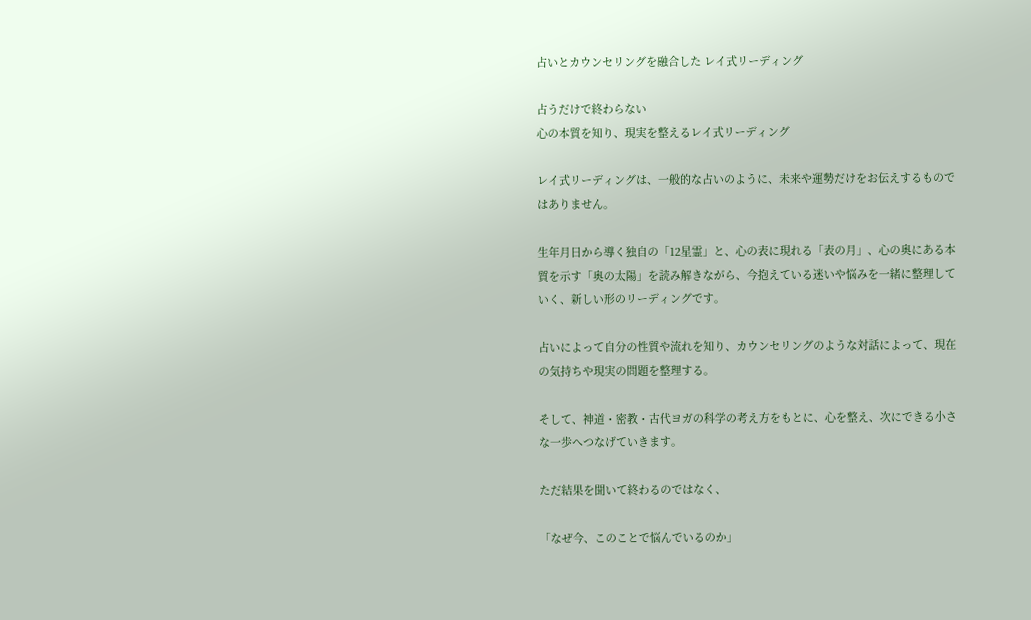占いとカウンセリングを融合した レイ式リーディング

占うだけで終わらない
心の本質を知り、現実を整えるレイ式リーディング

レイ式リーディングは、一般的な占いのように、未来や運勢だけをお伝えするものではありません。

生年月日から導く独自の「12星霊」と、心の表に現れる「表の月」、心の奥にある本質を示す「奥の太陽」を読み解きながら、今抱えている迷いや悩みを一緒に整理していく、新しい形のリーディングです。

占いによって自分の性質や流れを知り、カウンセリングのような対話によって、現在の気持ちや現実の問題を整理する。

そして、神道・密教・古代ヨガの科学の考え方をもとに、心を整え、次にできる小さな一歩へつなげていきます。

ただ結果を聞いて終わるのではなく、

「なぜ今、このことで悩んでいるのか」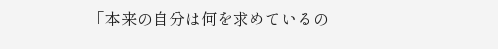「本来の自分は何を求めているの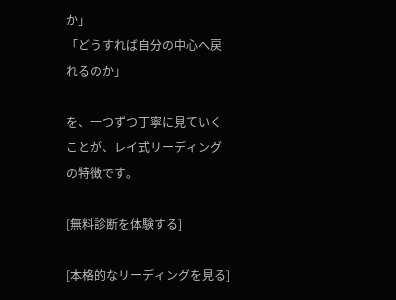か」
「どうすれば自分の中心へ戻れるのか」

を、一つずつ丁寧に見ていくことが、レイ式リーディングの特徴です。

[無料診断を体験する]

[本格的なリーディングを見る]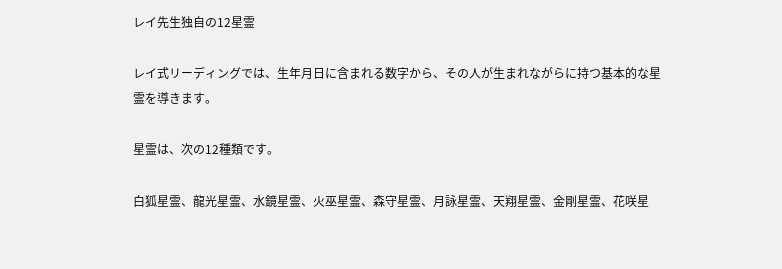レイ先生独自の12星霊

レイ式リーディングでは、生年月日に含まれる数字から、その人が生まれながらに持つ基本的な星霊を導きます。

星霊は、次の12種類です。

白狐星霊、龍光星霊、水鏡星霊、火巫星霊、森守星霊、月詠星霊、天翔星霊、金剛星霊、花咲星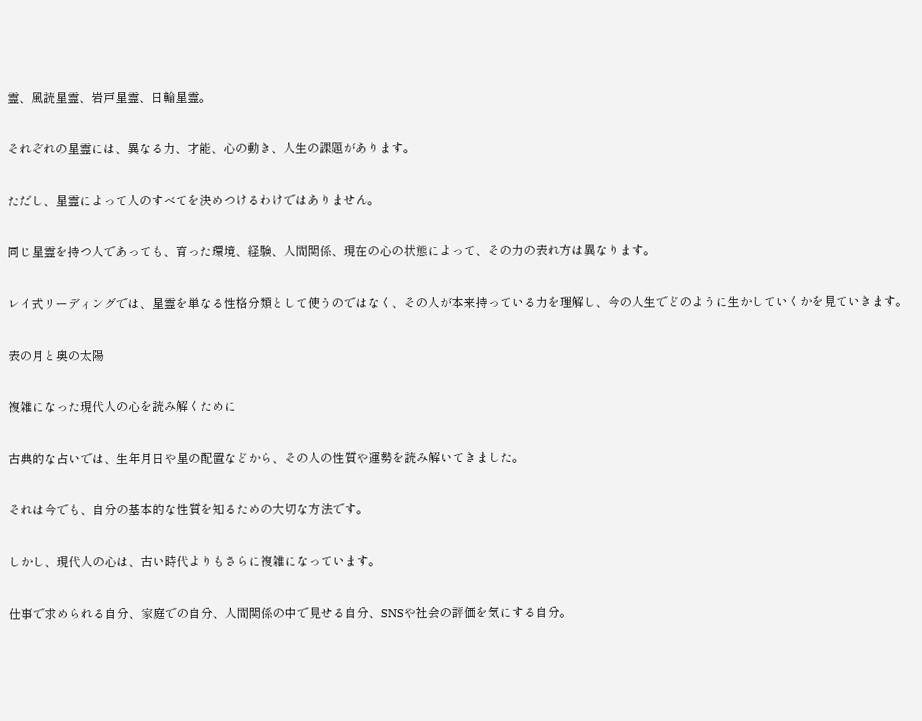霊、風読星霊、岩戸星霊、日輪星霊。

それぞれの星霊には、異なる力、才能、心の動き、人生の課題があります。

ただし、星霊によって人のすべてを決めつけるわけではありません。

同じ星霊を持つ人であっても、育った環境、経験、人間関係、現在の心の状態によって、その力の表れ方は異なります。

レイ式リーディングでは、星霊を単なる性格分類として使うのではなく、その人が本来持っている力を理解し、今の人生でどのように生かしていくかを見ていきます。

表の月と奥の太陽

複雑になった現代人の心を読み解くために

古典的な占いでは、生年月日や星の配置などから、その人の性質や運勢を読み解いてきました。

それは今でも、自分の基本的な性質を知るための大切な方法です。

しかし、現代人の心は、古い時代よりもさらに複雑になっています。

仕事で求められる自分、家庭での自分、人間関係の中で見せる自分、SNSや社会の評価を気にする自分。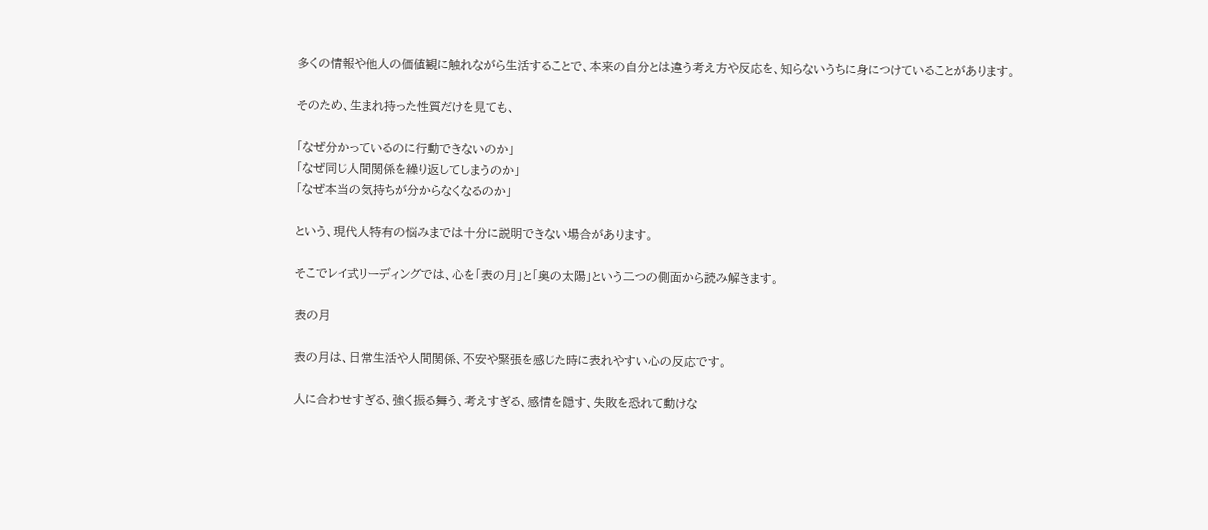多くの情報や他人の価値観に触れながら生活することで、本来の自分とは違う考え方や反応を、知らないうちに身につけていることがあります。

そのため、生まれ持った性質だけを見ても、

「なぜ分かっているのに行動できないのか」
「なぜ同じ人間関係を繰り返してしまうのか」
「なぜ本当の気持ちが分からなくなるのか」

という、現代人特有の悩みまでは十分に説明できない場合があります。

そこでレイ式リーディングでは、心を「表の月」と「奥の太陽」という二つの側面から読み解きます。

表の月

表の月は、日常生活や人間関係、不安や緊張を感じた時に表れやすい心の反応です。

人に合わせすぎる、強く振る舞う、考えすぎる、感情を隠す、失敗を恐れて動けな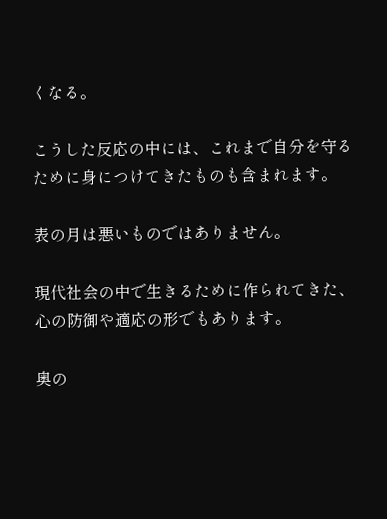くなる。

こうした反応の中には、これまで自分を守るために身につけてきたものも含まれます。

表の月は悪いものではありません。

現代社会の中で生きるために作られてきた、心の防御や適応の形でもあります。

奥の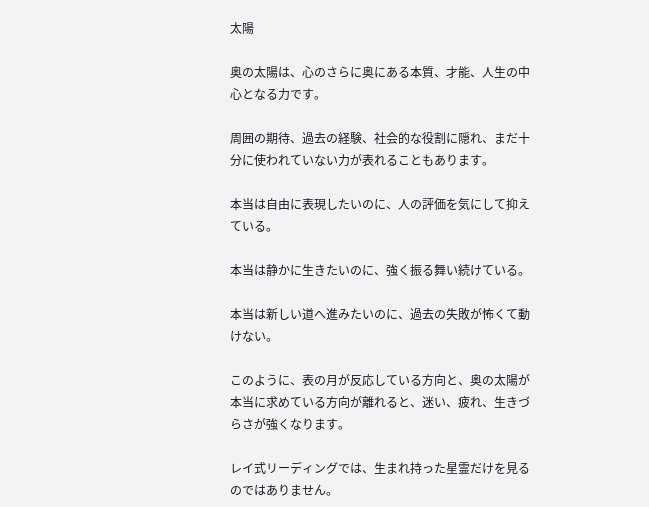太陽

奥の太陽は、心のさらに奥にある本質、才能、人生の中心となる力です。

周囲の期待、過去の経験、社会的な役割に隠れ、まだ十分に使われていない力が表れることもあります。

本当は自由に表現したいのに、人の評価を気にして抑えている。

本当は静かに生きたいのに、強く振る舞い続けている。

本当は新しい道へ進みたいのに、過去の失敗が怖くて動けない。

このように、表の月が反応している方向と、奥の太陽が本当に求めている方向が離れると、迷い、疲れ、生きづらさが強くなります。

レイ式リーディングでは、生まれ持った星霊だけを見るのではありません。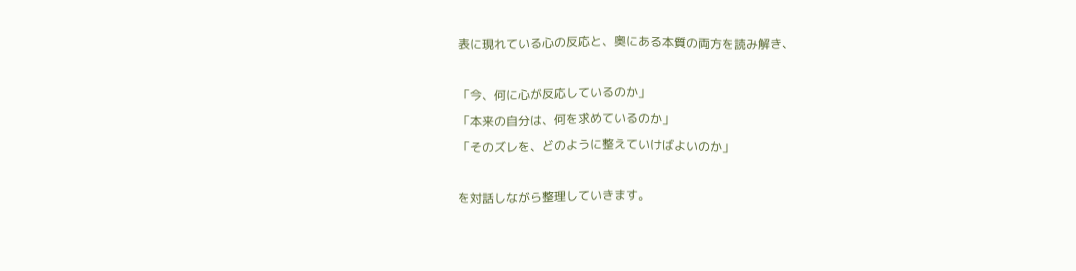表に現れている心の反応と、奥にある本質の両方を読み解き、

「今、何に心が反応しているのか」
「本来の自分は、何を求めているのか」
「そのズレを、どのように整えていけばよいのか」

を対話しながら整理していきます。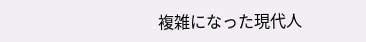複雑になった現代人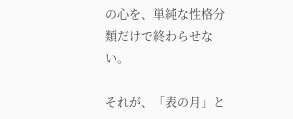の心を、単純な性格分類だけで終わらせない。

それが、「表の月」と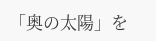「奥の太陽」を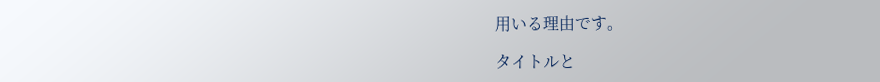用いる理由です。

タイトルと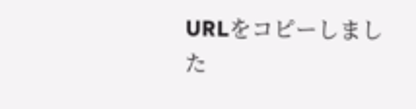URLをコピーしました